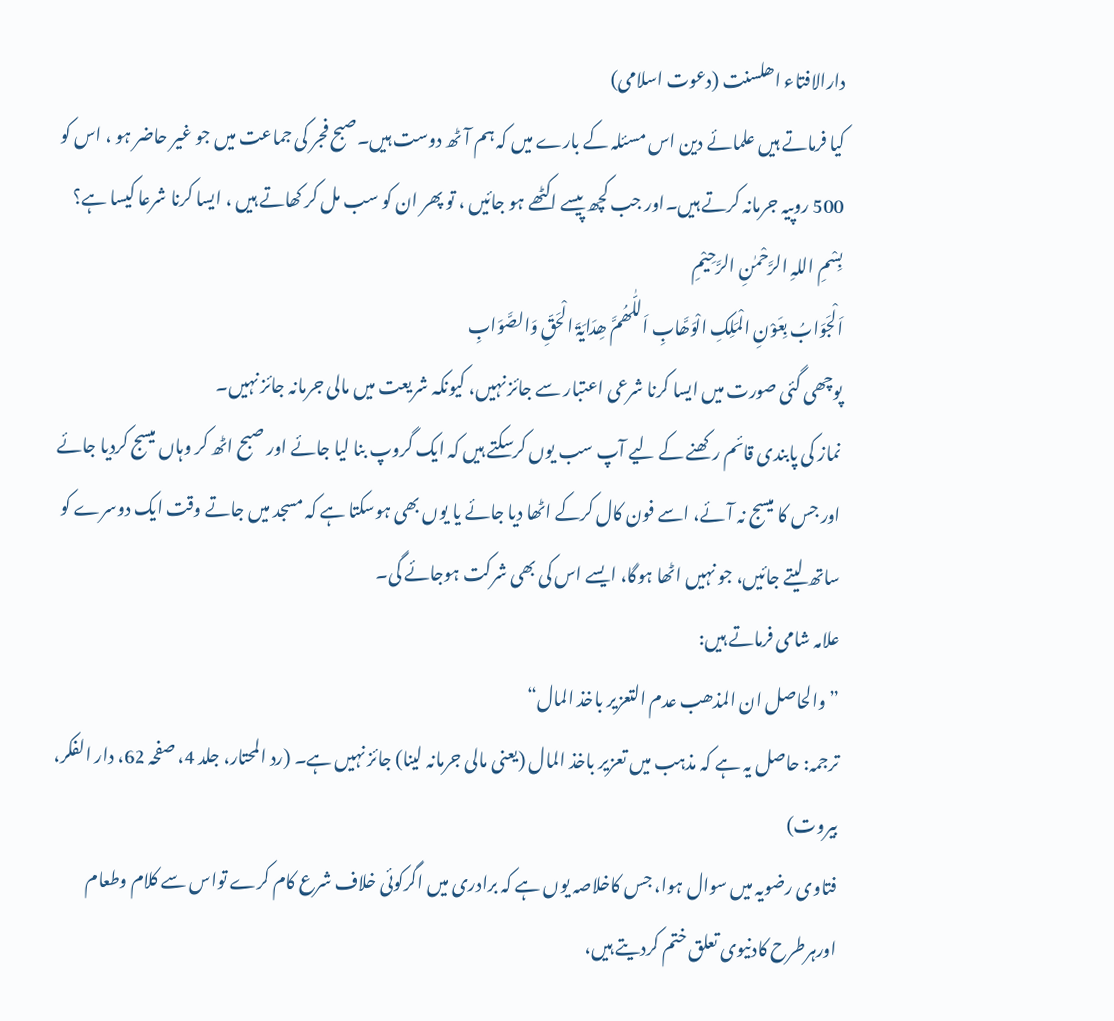دارالافتاء اھلسنت (دعوت اسلامی)
کیا فرماتے ہیں علمائے دین اس مسئلہ کے بارے میں کہ ہم آٹھ دوست ہیں۔صبح فجر کی جماعت میں جو غیر حاضر ہو ، اس کو 500 روپیہ جرمانہ کرتے ہیں۔اور جب کچھ پیسے اکٹھے ہو جائیں ، تو پھر ان کو سب مل کر کھاتے ہیں ، ایسا کرنا شرعا کیسا ہے؟
بِسْمِ اللہِ الرَّحْمٰنِ الرَّحِیْمِ
اَلْجَوَابُ بِعَوْنِ الْمَلِکِ الْوَھَّابِ اَللّٰھُمَّ ھِدَایَۃَ الْحَقِّ وَالصَّوَابِ
پوچھی گئی صورت میں ایسا کرنا شرعی اعتبار سے جائز نہیں، کیونکہ شریعت میں مالی جرمانہ جائز نہیں۔
نماز کی پابندی قائم رکھنے کے لیے آپ سب یوں کرسکتے ہیں کہ ایک گروپ بنا لیا جائے اور صبح اٹھ کر وہاں میسج کردیا جائے اور جس کا میسج نہ آئے، اسے فون کال کرکے اٹھا دیا جائے یا یوں بھی ہوسکتا ہے کہ مسجد میں جاتے وقت ایک دوسرے کو ساتھ لیتے جائیں، جو نہیں اٹھا ہوگا، ایسے اس کی بھی شرکت ہوجائے گی۔
علامہ شامی فرماتے ہیں:
”والحاصل ان المذھب عدم التعزیر باخذ المال“
ترجمہ: حاصل یہ ہے کہ مذہب میں تعزیر باخذ المال (یعنی مالی جرمانہ لینا) جائز نہیں ہے۔ (رد المحتار، جلد 4، صفحہ 62، دار الفکر، بیروت)
فتاوی رضویہ میں سوال ہوا، جس کاخلاصہ یوں ہے کہ برادری میں اگرکوئی خلاف شرع کام کرے تواس سے کلام وطعام اورہرطرح کادنیوی تعلق ختم کردیتے ہیں،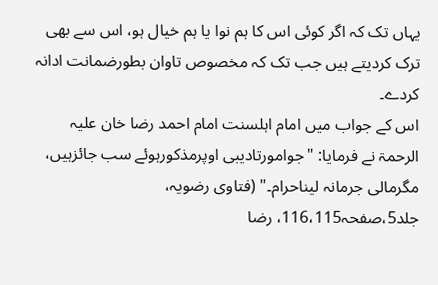یہاں تک کہ اگر کوئی اس کا ہم نوا یا ہم خیال ہو، اس سے بھی ترک کردیتے ہیں جب تک کہ مخصوص تاوان بطورضمانت ادانہ کردے۔
اس کے جواب میں امام اہلسنت امام احمد رضا خان علیہ الرحمۃ نے فرمایا: "جوامورتادیبی اوپرمذکورہوئے سب جائزہیں، مگرمالی جرمانہ لیناحرام۔" (فتاوی رضویہ، جلد5،صفحہ116،115، رضا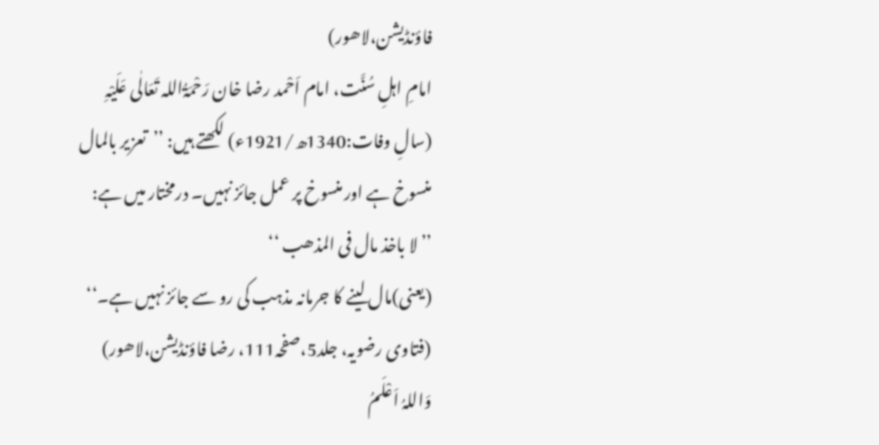فاؤنڈیشن،لاھور)
امامِ اہلِ سُنَّت، امام اَحْمد رضا خان رَحْمَۃُاللہ تَعَالٰی عَلَیْہِ (سالِ وفات:1340ھ/1921ء) لکھتے ہیں: ’’تعزیر بالمال منسوخ ہے اور منسوخ پر عمل جائز نہیں۔ درمختار میں ہے:
’’لا باخذ مال فی المذھب ‘‘
(یعنی)مال لینے کا جرمانہ مذہب کی رو سے جائز نہیں ہے۔‘‘ (فتاوی رضویہ، جلد5،صفحہ111، رضا فاؤنڈیشن،لاھور)
وَاللہُ اَعْلَمُ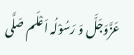عَزَّوَجَلَّ وَ رَسُوْلُہ اَعْلَم صَلَّی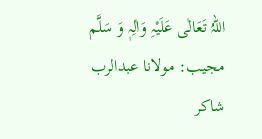اللہُ تَعَالٰی عَلَیْہِ وَاٰلِہٖ وَ سَلَّم
مجیب: مولانا عبدالرب شاکر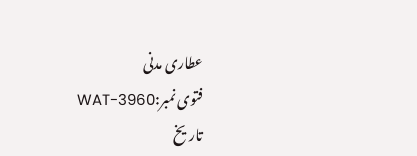عطاری مدنی
فتوی نمبر:WAT-3960
تاریخ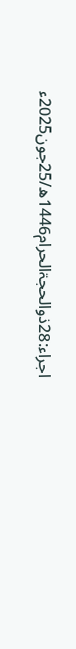اجراء:28ذوالحجۃالحرام1446ھ/25جون2025ء